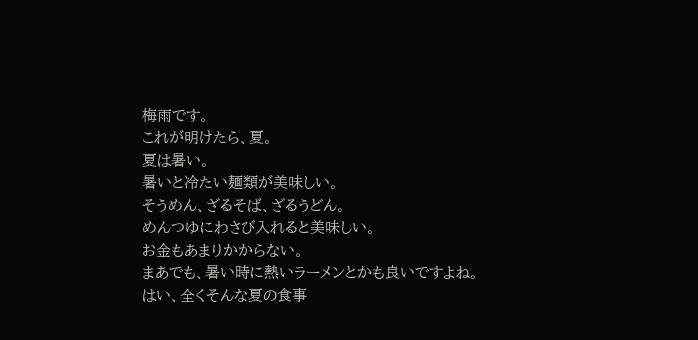梅雨です。
これが明けたら、夏。
夏は暑い。
暑いと冷たい麺類が美味しい。
そうめん、ざるそば、ざるうどん。
めんつゆにわさび入れると美味しい。
お金もあまりかからない。
まあでも、暑い時に熱いラーメンとかも良いですよね。
はい、全くそんな夏の食事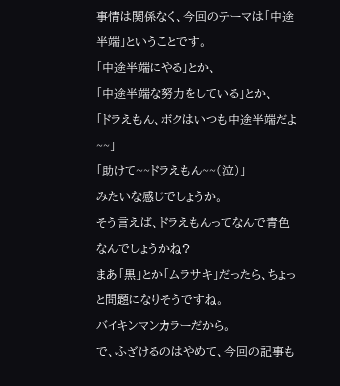事情は関係なく、今回のテーマは「中途半端」ということです。
「中途半端にやる」とか、
「中途半端な努力をしている」とか、
「ドラえもん、ボクはいつも中途半端だよ~~」
「助けて~~ドラえもん~~(泣)」
みたいな感じでしょうか。
そう言えば、ドラえもんってなんで青色なんでしょうかね?
まあ「黒」とか「ムラサキ」だったら、ちょっと問題になりそうですね。
バイキンマンカラーだから。
で、ふざけるのはやめて、今回の記事も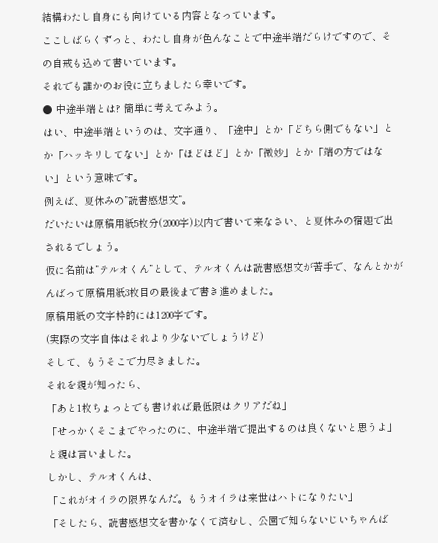結構わたし自身にも向けている内容となっています。
ここしばらくずっと、わたし自身が色んなことで中途半端だらけですので、その自戒も込めて書いています。
それでも誰かのお役に立ちましたら幸いです。
● 中途半端とは? 簡単に考えてみよう。
はい、中途半端というのは、文字通り、「途中」とか「どちら側でもない」とか「ハッキリしてない」とか「ほどほど」とか「微妙」とか「端の方ではない」という意味です。
例えば、夏休みの”読書感想文”。
だいたいは原稿用紙5枚分(2000字)以内で書いて来なさい、と夏休みの宿題で出されるでしょう。
仮に名前は”テルオくん”として、テルオくんは読書感想文が苦手で、なんとかがんばって原稿用紙3枚目の最後まで書き進めました。
原稿用紙の文字枠的には1200字です。
(実際の文字自体はそれより少ないでしょうけど)
そして、もうそこで力尽きました。
それを親が知ったら、
「あと1枚ちょっとでも書ければ最低限はクリアだね」
「せっかくそこまでやったのに、中途半端で提出するのは良くないと思うよ」
と親は言いました。
しかし、テルオくんは、
「これがオイラの限界なんだ。もうオイラは来世はハトになりたい」
「そしたら、読書感想文を書かなくて済むし、公園で知らないじいちゃんば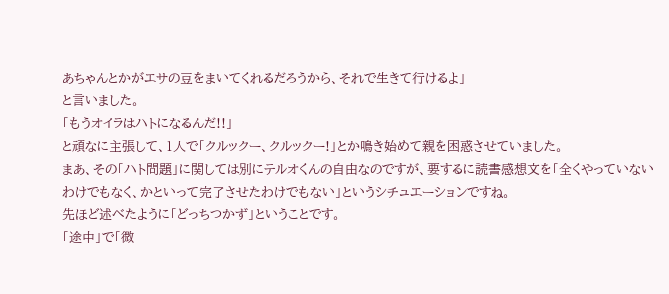あちゃんとかがエサの豆をまいてくれるだろうから、それで生きて行けるよ」
と言いました。
「もうオイラはハトになるんだ!!」
と頑なに主張して、1人で「クルックー、クルックー!」とか鳴き始めて親を困惑させていました。
まあ、その「ハト問題」に関しては別にテルオくんの自由なのですが、要するに読書感想文を「全くやっていないわけでもなく、かといって完了させたわけでもない」というシチュエーションですね。
先ほど述べたように「どっちつかず」ということです。
「途中」で「微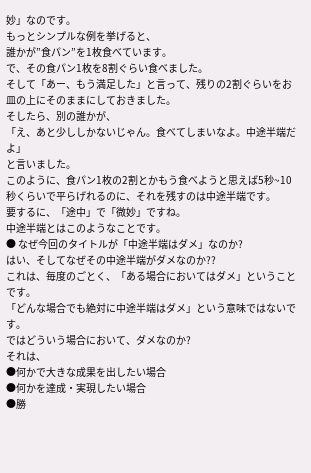妙」なのです。
もっとシンプルな例を挙げると、
誰かが”食パン”を1枚食べています。
で、その食パン1枚を8割ぐらい食べました。
そして「あー、もう満足した」と言って、残りの2割ぐらいをお皿の上にそのままにしておきました。
そしたら、別の誰かが、
「え、あと少ししかないじゃん。食べてしまいなよ。中途半端だよ」
と言いました。
このように、食パン1枚の2割とかもう食べようと思えば5秒~10秒くらいで平らげれるのに、それを残すのは中途半端です。
要するに、「途中」で「微妙」ですね。
中途半端とはこのようなことです。
● なぜ今回のタイトルが「中途半端はダメ」なのか?
はい、そしてなぜその中途半端がダメなのか??
これは、毎度のごとく、「ある場合においてはダメ」ということです。
「どんな場合でも絶対に中途半端はダメ」という意味ではないです。
ではどういう場合において、ダメなのか?
それは、
●何かで大きな成果を出したい場合
●何かを達成・実現したい場合
●勝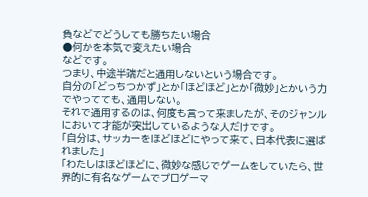負などでどうしても勝ちたい場合
●何かを本気で変えたい場合
などです。
つまり、中途半端だと通用しないという場合です。
自分の「どっちつかず」とか「ほどほど」とか「微妙」とかいう力でやってても、通用しない。
それで通用するのは、何度も言って来ましたが、そのジャンルにおいて才能が突出しているような人だけです。
「自分は、サッカーをほどほどにやって来て、日本代表に選ばれました」
「わたしはほどほどに、微妙な感じでゲームをしていたら、世界的に有名なゲームでプロゲーマ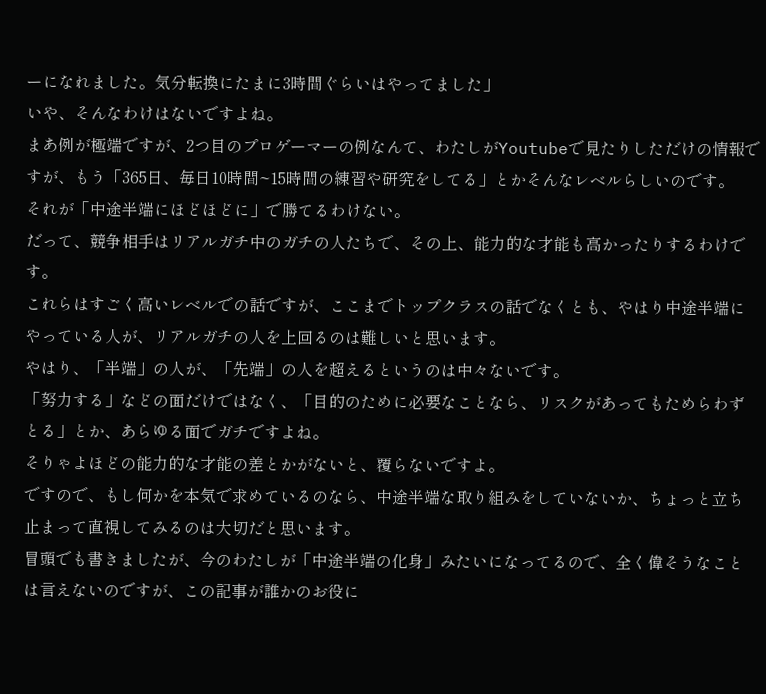ーになれました。気分転換にたまに3時間ぐらいはやってました」
いや、そんなわけはないですよね。
まあ例が極端ですが、2つ目のプロゲーマーの例なんて、わたしがYoutubeで見たりしただけの情報ですが、もう「365日、毎日10時間~15時間の練習や研究をしてる」とかそんなレベルらしいのです。
それが「中途半端にほどほどに」で勝てるわけない。
だって、競争相手はリアルガチ中のガチの人たちで、その上、能力的な才能も高かったりするわけです。
これらはすごく高いレベルでの話ですが、ここまでトップクラスの話でなくとも、やはり中途半端にやっている人が、リアルガチの人を上回るのは難しいと思います。
やはり、「半端」の人が、「先端」の人を超えるというのは中々ないです。
「努力する」などの面だけではなく、「目的のために必要なことなら、リスクがあってもためらわずとる」とか、あらゆる面でガチですよね。
そりゃよほどの能力的な才能の差とかがないと、覆らないですよ。
ですので、もし何かを本気で求めているのなら、中途半端な取り組みをしていないか、ちょっと立ち止まって直視してみるのは大切だと思います。
冒頭でも書きましたが、今のわたしが「中途半端の化身」みたいになってるので、全く偉そうなことは言えないのですが、この記事が誰かのお役に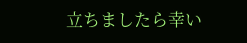立ちましたら幸い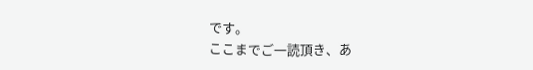です。
ここまでご一読頂き、あ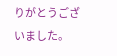りがとうございました。